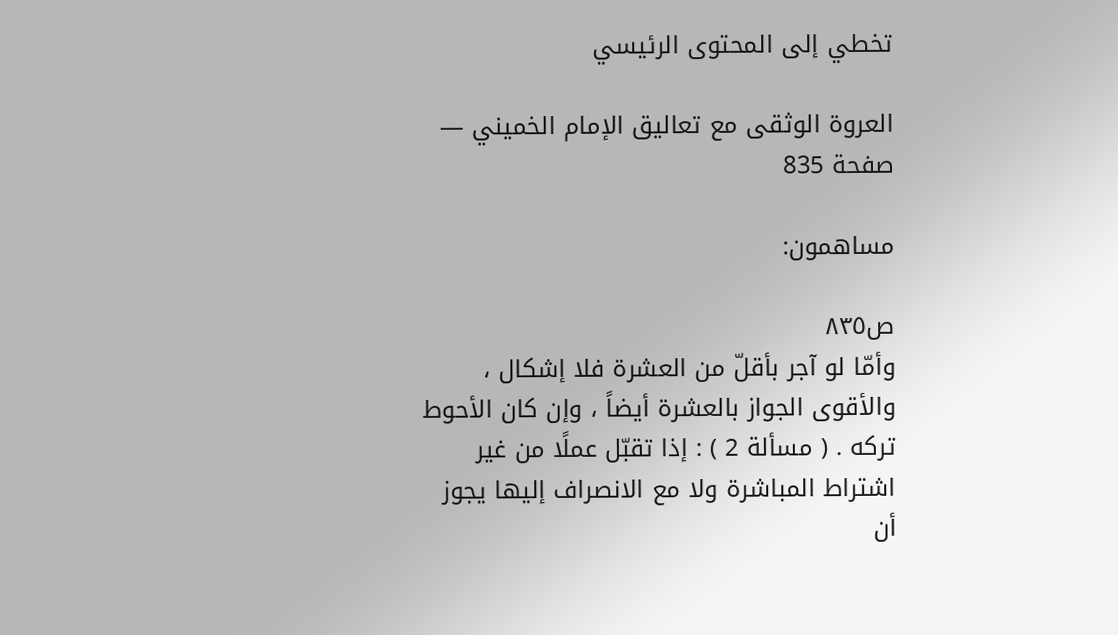تخطي إلى المحتوى الرئيسي

العروة الوثقى مع تعاليق الإمام الخميني — صفحة 835

مساهمون:

ص٨٣٥
وأمّا لو آجر بأقلّ من العشرة فلا إشكال ، والأقوى الجواز بالعشرة أيضاً ، وإن كان الأحوط تركه . ( مسألة 2 ) : إذا تقبّل عملًا من غير اشتراط المباشرة ولا مع الانصراف إليها يجوز أن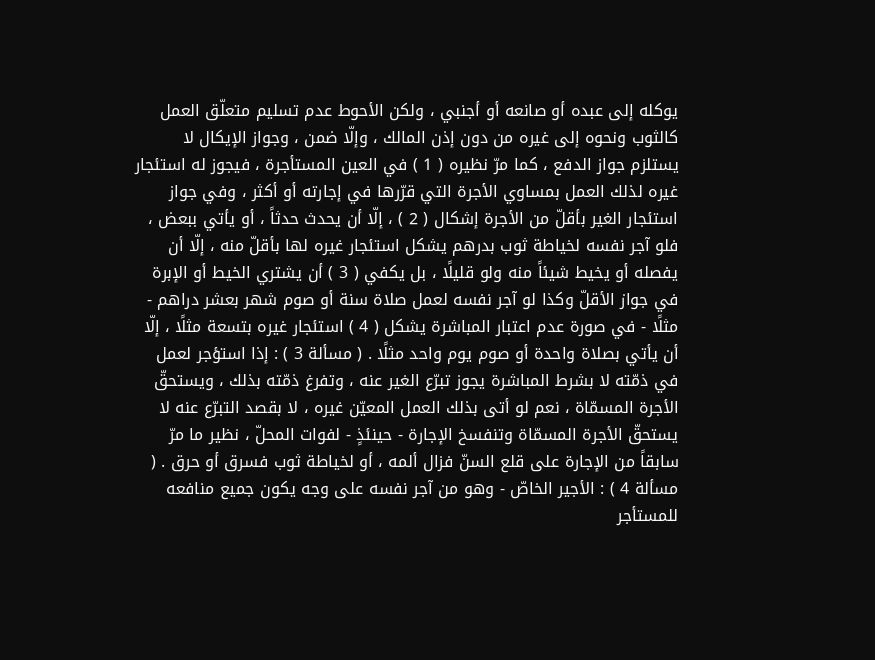يوكله إلى عبده أو صانعه أو أجنبي ، ولكن الأحوط عدم تسليم متعلّق العمل كالثوب ونحوه إلى غيره من دون إذن المالك ، وإلّا ضمن ، وجواز الإيكال لا يستلزم جواز الدفع ، كما مرّ نظيره ( 1 ) في العين المستأجرة ، فيجوز له استئجار غيره لذلك العمل بمساوي الأجرة التي قرّرها في إجارته أو أكثر ، وفي جواز استئجار الغير بأقلّ من الأجرة إشكال ( 2 ) ، إلّا أن يحدث حدثاً ، أو يأتي ببعض ، فلو آجر نفسه لخياطة ثوب بدرهم يشكل استئجار غيره لها بأقلّ منه ، إلّا أن يفصله أو يخيط شيئاً منه ولو قليلًا ، بل يكفي ( 3 ) أن يشتري الخيط أو الإبرة في جواز الأقلّ وكذا لو آجر نفسه لعمل صلاة سنة أو صوم شهر بعشر دراهم - مثلًا - في صورة عدم اعتبار المباشرة يشكل ( 4 ) استئجار غيره بتسعة مثلًا ، إلّا أن يأتي بصلاة واحدة أو صوم يوم واحد مثلًا . ( مسألة 3 ) : إذا استؤجر لعمل في ذمّته لا بشرط المباشرة يجوز تبرّع الغير عنه ، وتفرغ ذمّته بذلك ، ويستحقّ الأجرة المسمّاة ، نعم لو أتى بذلك العمل المعيّن غيره ، لا بقصد التبرّع عنه لا يستحقّ الأجرة المسمّاة وتنفسخ الإجارة - حينئذٍ - لفوات المحلّ ، نظير ما مرّ سابقاً من الإجارة على قلع السنّ فزال ألمه ، أو لخياطة ثوب فسرق أو حرق . ( مسألة 4 ) : الأجير الخاصّ - وهو من آجر نفسه على وجه يكون جميع منافعه للمستأجر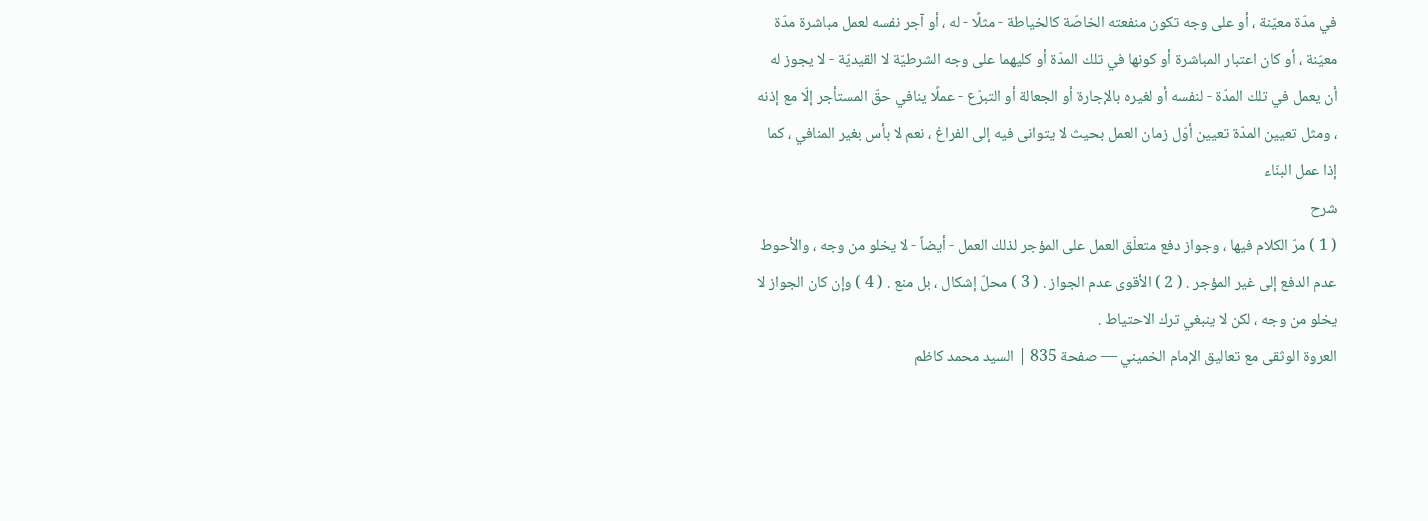في مدّة معيّنة ، أو على وجه تكون منفعته الخاصّة كالخياطة - مثلًا - له ، أو آجر نفسه لعمل مباشرة مدّة معيّنة ، أو كان اعتبار المباشرة أو كونها في تلك المدّة أو كليهما على وجه الشرطيّة لا القيديّة - لا يجوز له أن يعمل في تلك المدّة - لنفسه أو لغيره بالإجارة أو الجعالة أو التبرّع - عملًا ينافي حقّ المستأجر إلّا مع إذنه ، ومثل تعيين المدّة تعيين أوّل زمان العمل بحيث لا يتوانى فيه إلى الفراغ ، نعم لا بأس بغير المنافي ، كما إذا عمل البنّاء
شرح
( 1 ) مرّ الكلام فيها ، وجواز دفع متعلّق العمل على المؤجر لذلك العمل - أيضاً - لا يخلو من وجه ، والأحوط عدم الدفع إلى غير المؤجر . ( 2 ) الأقوى عدم الجواز . ( 3 ) محلّ إشكال ، بل منع . ( 4 ) وإن كان الجواز لا يخلو من وجه ، لكن لا ينبغي ترك الاحتياط .
العروة الوثقى مع تعاليق الإمام الخميني — صفحة 835 | السيد محمد كاظم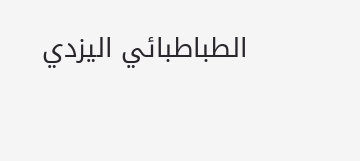الطباطبائي اليزدي